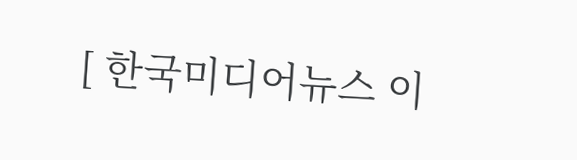[ 한국미디어뉴스 이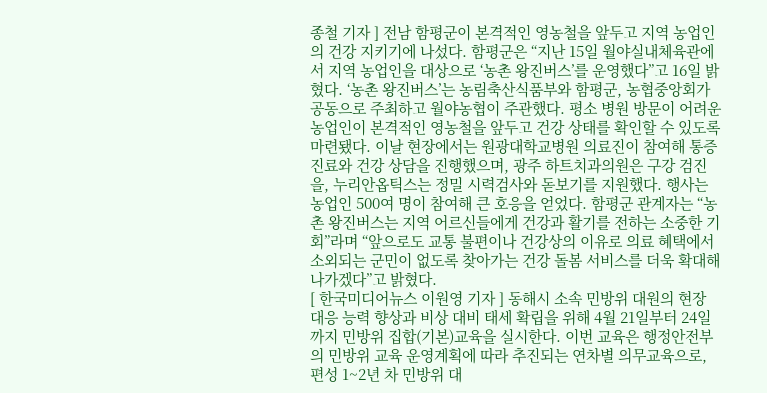종철 기자 ] 전남 함평군이 본격적인 영농철을 앞두고 지역 농업인의 건강 지키기에 나섰다. 함평군은 “지난 15일 월야실내체육관에서 지역 농업인을 대상으로 ‘농촌 왕진버스’를 운영했다”고 16일 밝혔다. ‘농촌 왕진버스’는 농림축산식품부와 함평군, 농협중앙회가 공동으로 주최하고 월야농협이 주관했다. 평소 병원 방문이 어려운 농업인이 본격적인 영농철을 앞두고 건강 상태를 확인할 수 있도록 마련됐다. 이날 현장에서는 원광대학교병원 의료진이 참여해 통증 진료와 건강 상담을 진행했으며, 광주 하트치과의원은 구강 검진을, 누리안옵틱스는 정밀 시력검사와 돋보기를 지원했다. 행사는 농업인 500여 명이 참여해 큰 호응을 얻었다. 함평군 관계자는 “농촌 왕진버스는 지역 어르신들에게 건강과 활기를 전하는 소중한 기회”라며 “앞으로도 교통 불편이나 건강상의 이유로 의료 혜택에서 소외되는 군민이 없도록 찾아가는 건강 돌봄 서비스를 더욱 확대해 나가겠다”고 밝혔다.
[ 한국미디어뉴스 이원영 기자 ] 동해시 소속 민방위 대원의 현장 대응 능력 향상과 비상 대비 태세 확립을 위해 4월 21일부터 24일까지 민방위 집합(기본)교육을 실시한다. 이번 교육은 행정안전부의 민방위 교육 운영계획에 따라 추진되는 연차별 의무교육으로, 편성 1~2년 차 민방위 대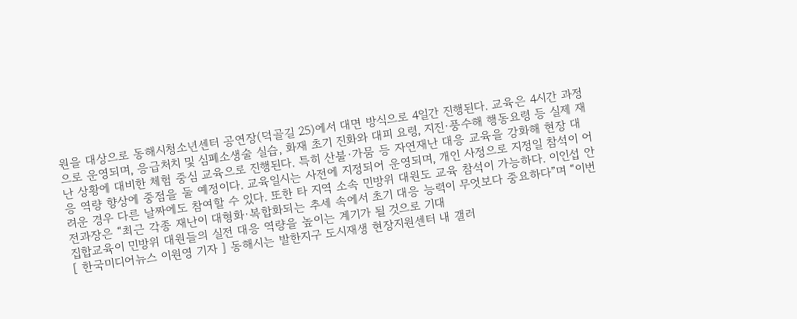원을 대상으로 동해시청소년센터 공연장(덕골길 25)에서 대면 방식으로 4일간 진행된다. 교육은 4시간 과정으로 운영되며, 응급처치 및 심폐소생술 실습, 화재 초기 진화와 대피 요령, 지진·풍수해 행동요령 등 실제 재난 상황에 대비한 체험 중심 교육으로 진행된다. 특히 산불·가뭄 등 자연재난 대응 교육을 강화해 현장 대응 역량 향상에 중점을 둘 예정이다. 교육일시는 사전에 지정되어 운영되며, 개인 사정으로 지정일 참석이 어려운 경우 다른 날짜에도 참여할 수 있다. 또한 타 지역 소속 민방위 대원도 교육 참석이 가능하다. 이인섭 안전과장은 “최근 각종 재난이 대형화·복합화되는 추세 속에서 초기 대응 능력이 무엇보다 중요하다”며 “이번 집합교육이 민방위 대원들의 실전 대응 역량을 높이는 계기가 될 것으로 기대
[ 한국미디어뉴스 이원영 기자 ] 동해시는 발한지구 도시재생 현장지원센터 내 갤러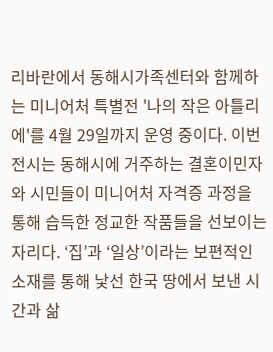리바란에서 동해시가족센터와 함께하는 미니어처 특별전 '나의 작은 아틀리에'를 4월 29일까지 운영 중이다. 이번 전시는 동해시에 거주하는 결혼이민자와 시민들이 미니어처 자격증 과정을 통해 습득한 정교한 작품들을 선보이는 자리다. ‘집’과 ‘일상’이라는 보편적인 소재를 통해 낯선 한국 땅에서 보낸 시간과 삶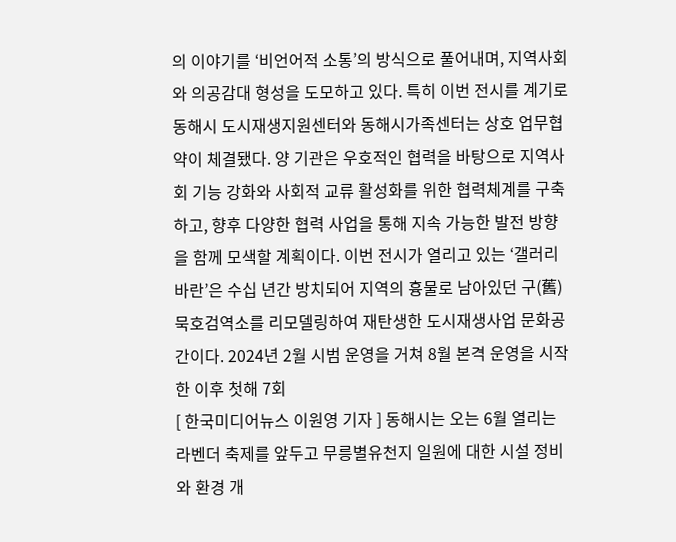의 이야기를 ‘비언어적 소통’의 방식으로 풀어내며, 지역사회와 의공감대 형성을 도모하고 있다. 특히 이번 전시를 계기로 동해시 도시재생지원센터와 동해시가족센터는 상호 업무협약이 체결됐다. 양 기관은 우호적인 협력을 바탕으로 지역사회 기능 강화와 사회적 교류 활성화를 위한 협력체계를 구축하고, 향후 다양한 협력 사업을 통해 지속 가능한 발전 방향을 함께 모색할 계획이다. 이번 전시가 열리고 있는 ‘갤러리바란’은 수십 년간 방치되어 지역의 흉물로 남아있던 구(舊) 묵호검역소를 리모델링하여 재탄생한 도시재생사업 문화공간이다. 2024년 2월 시범 운영을 거쳐 8월 본격 운영을 시작한 이후 첫해 7회
[ 한국미디어뉴스 이원영 기자 ] 동해시는 오는 6월 열리는 라벤더 축제를 앞두고 무릉별유천지 일원에 대한 시설 정비와 환경 개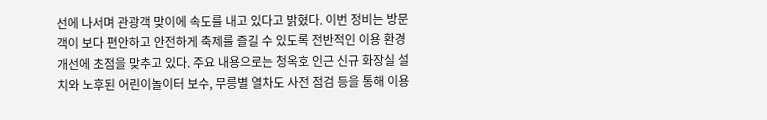선에 나서며 관광객 맞이에 속도를 내고 있다고 밝혔다. 이번 정비는 방문객이 보다 편안하고 안전하게 축제를 즐길 수 있도록 전반적인 이용 환경 개선에 초점을 맞추고 있다. 주요 내용으로는 청옥호 인근 신규 화장실 설치와 노후된 어린이놀이터 보수, 무릉별 열차도 사전 점검 등을 통해 이용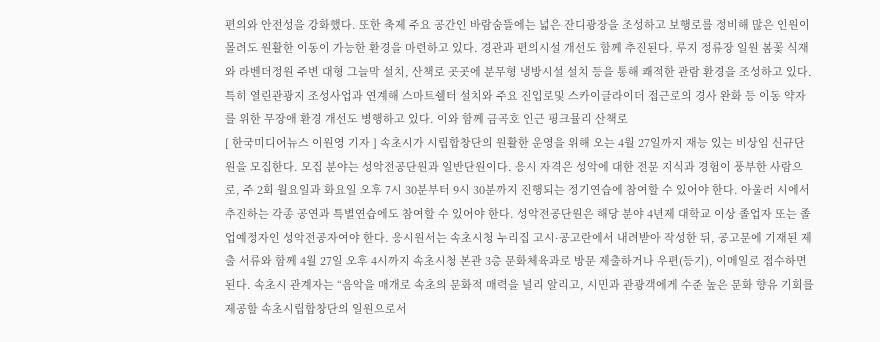편의와 안전성을 강화했다. 또한 축제 주요 공간인 바람숨뜰에는 넓은 잔디광장을 조성하고 보행로를 정비해 많은 인원이 몰려도 원활한 이동이 가능한 환경을 마련하고 있다. 경관과 편의시설 개선도 함께 추진된다. 루지 정류장 일원 봄꽃 식재와 라벤더정원 주변 대형 그늘막 설치, 산책로 곳곳에 분무형 냉방시설 설치 등을 통해 쾌적한 관람 환경을 조성하고 있다. 특히 열린관광지 조성사업과 연계해 스마트쉘터 설치와 주요 진입로및 스카이글라이더 접근로의 경사 완화 등 이동 약자를 위한 무장애 환경 개선도 병행하고 있다. 이와 함께 금곡호 인근 핑크뮬리 산책로
[ 한국미디어뉴스 이원영 기자 ] 속초시가 시립합창단의 원활한 운영을 위해 오는 4월 27일까지 재능 있는 비상임 신규단원을 모집한다. 모집 분야는 성악전공단원과 일반단원이다. 응시 자격은 성악에 대한 전문 지식과 경험이 풍부한 사람으로, 주 2회 월요일과 화요일 오후 7시 30분부터 9시 30분까지 진행되는 정기연습에 참여할 수 있어야 한다. 아울러 시에서 추진하는 각종 공연과 특별연습에도 참여할 수 있어야 한다. 성악전공단원은 해당 분야 4년제 대학교 이상 졸업자 또는 졸업예정자인 성악전공자여야 한다. 응시원서는 속초시청 누리집 고시·공고란에서 내려받아 작성한 뒤, 공고문에 기재된 제출 서류와 함께 4월 27일 오후 4시까지 속초시청 본관 3층 문화체육과로 방문 제출하거나 우편(등기), 이메일로 접수하면 된다. 속초시 관계자는 “음악을 매개로 속초의 문화적 매력을 널리 알리고, 시민과 관광객에게 수준 높은 문화 향유 기회를 제공할 속초시립합창단의 일원으로서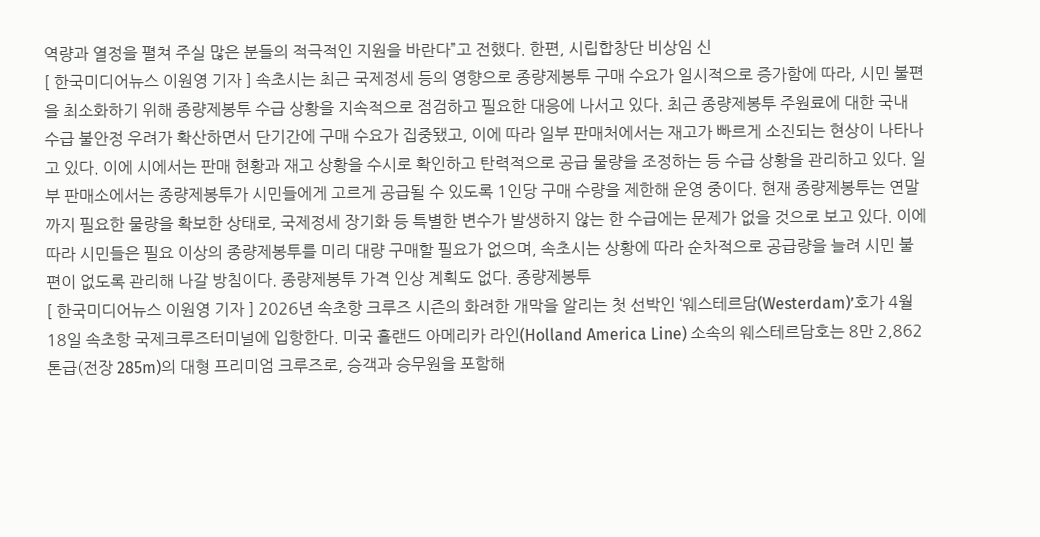역량과 열정을 펼쳐 주실 많은 분들의 적극적인 지원을 바란다”고 전했다. 한편, 시립합창단 비상임 신
[ 한국미디어뉴스 이원영 기자 ] 속초시는 최근 국제정세 등의 영향으로 종량제봉투 구매 수요가 일시적으로 증가함에 따라, 시민 불편을 최소화하기 위해 종량제봉투 수급 상황을 지속적으로 점검하고 필요한 대응에 나서고 있다. 최근 종량제봉투 주원료에 대한 국내 수급 불안정 우려가 확산하면서 단기간에 구매 수요가 집중됐고, 이에 따라 일부 판매처에서는 재고가 빠르게 소진되는 현상이 나타나고 있다. 이에 시에서는 판매 현황과 재고 상황을 수시로 확인하고 탄력적으로 공급 물량을 조정하는 등 수급 상황을 관리하고 있다. 일부 판매소에서는 종량제봉투가 시민들에게 고르게 공급될 수 있도록 1인당 구매 수량을 제한해 운영 중이다. 현재 종량제봉투는 연말까지 필요한 물량을 확보한 상태로, 국제정세 장기화 등 특별한 변수가 발생하지 않는 한 수급에는 문제가 없을 것으로 보고 있다. 이에 따라 시민들은 필요 이상의 종량제봉투를 미리 대량 구매할 필요가 없으며, 속초시는 상황에 따라 순차적으로 공급량을 늘려 시민 불편이 없도록 관리해 나갈 방침이다. 종량제봉투 가격 인상 계획도 없다. 종량제봉투
[ 한국미디어뉴스 이원영 기자 ] 2026년 속초항 크루즈 시즌의 화려한 개막을 알리는 첫 선박인 ‘웨스테르담(Westerdam)’호가 4월 18일 속초항 국제크루즈터미널에 입항한다. 미국 홀랜드 아메리카 라인(Holland America Line) 소속의 웨스테르담호는 8만 2,862톤급(전장 285m)의 대형 프리미엄 크루즈로, 승객과 승무원을 포함해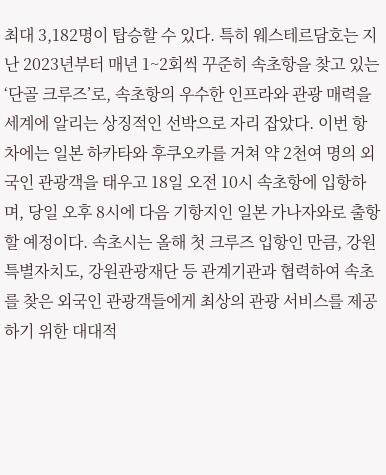최대 3,182명이 탑승할 수 있다. 특히 웨스테르담호는 지난 2023년부터 매년 1~2회씩 꾸준히 속초항을 찾고 있는 ‘단골 크루즈’로, 속초항의 우수한 인프라와 관광 매력을 세계에 알리는 상징적인 선박으로 자리 잡았다. 이번 항차에는 일본 하카타와 후쿠오카를 거쳐 약 2천여 명의 외국인 관광객을 태우고 18일 오전 10시 속초항에 입항하며, 당일 오후 8시에 다음 기항지인 일본 가나자와로 출항할 예정이다. 속초시는 올해 첫 크루즈 입항인 만큼, 강원특별자치도, 강원관광재단 등 관계기관과 협력하여 속초를 찾은 외국인 관광객들에게 최상의 관광 서비스를 제공하기 위한 대대적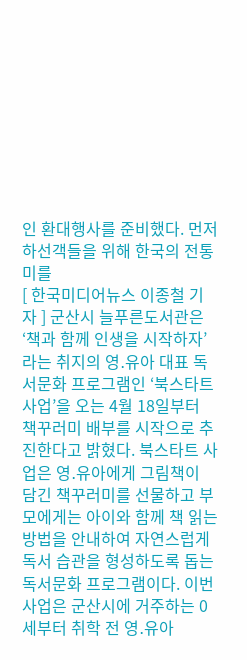인 환대행사를 준비했다. 먼저 하선객들을 위해 한국의 전통미를
[ 한국미디어뉴스 이종철 기자 ] 군산시 늘푸른도서관은 ‘책과 함께 인생을 시작하자’라는 취지의 영․유아 대표 독서문화 프로그램인 ‘북스타트 사업’을 오는 4월 18일부터 책꾸러미 배부를 시작으로 추진한다고 밝혔다. 북스타트 사업은 영․유아에게 그림책이 담긴 책꾸러미를 선물하고 부모에게는 아이와 함께 책 읽는 방법을 안내하여 자연스럽게 독서 습관을 형성하도록 돕는 독서문화 프로그램이다. 이번 사업은 군산시에 거주하는 0세부터 취학 전 영․유아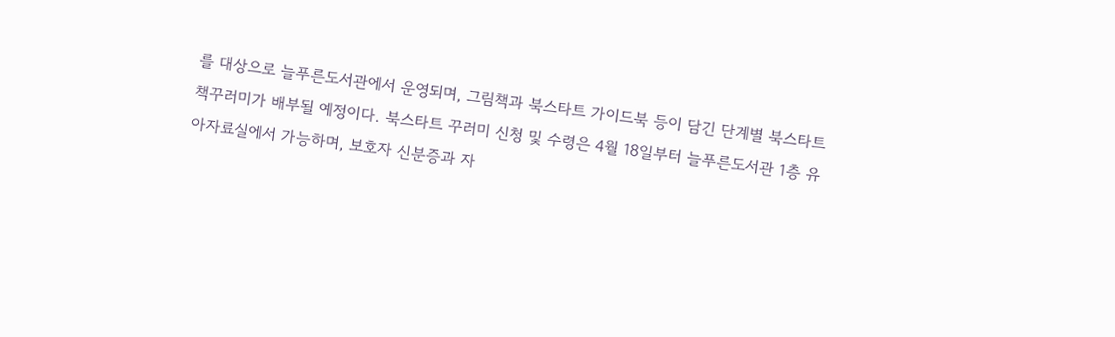를 대상으로 늘푸른도서관에서 운영되며, 그림책과 북스타트 가이드북 등이 담긴 단계별 북스타트 책꾸러미가 배부될 예정이다. 북스타트 꾸러미 신청 및 수령은 4월 18일부터 늘푸른도서관 1층 유아자료실에서 가능하며, 보호자 신분증과 자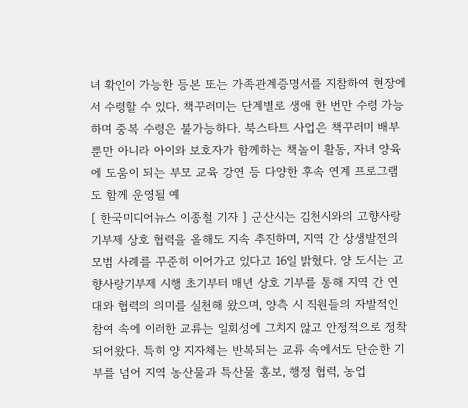녀 확인이 가능한 등본 또는 가족관계증명서를 지참하여 현장에서 수령할 수 있다. 책꾸러미는 단계별로 생애 한 번만 수령 가능하며 중복 수령은 불가능하다. 북스타트 사업은 책꾸러미 배부뿐만 아니라 아이와 보호자가 함께하는 책놀이 활동, 자녀 양육에 도움이 되는 부모 교육 강연 등 다양한 후속 연계 프로그램도 함께 운영될 예
[ 한국미디어뉴스 이종철 기자 ] 군산시는 김천시와의 고향사랑기부제 상호 협력을 올해도 지속 추진하며, 지역 간 상생발전의 모범 사례를 꾸준히 이어가고 있다고 16일 밝혔다. 양 도시는 고향사랑기부제 시행 초기부터 매년 상호 기부를 통해 지역 간 연대와 협력의 의미를 실천해 왔으며, 양측 시 직원들의 자발적인 참여 속에 이러한 교류는 일회성에 그치지 않고 안정적으로 정착되어왔다. 특히 양 지자체는 반복되는 교류 속에서도 단순한 기부를 넘어 지역 농산물과 특산물 홍보, 행정 협력, 농업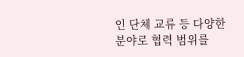인 단체 교류 등 다양한 분야로 협력 범위를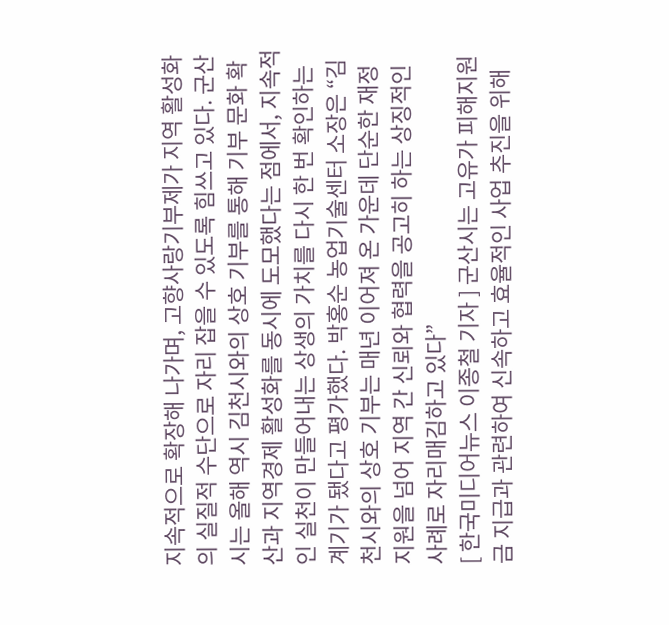지속적으로 확장해 나가며, 고향사랑기부제가 지역 활성화의 실질적 수단으로 자리 잡을 수 있도록 힘쓰고 있다. 군산시는 올해 역시 김천시와의 상호 기부를 통해 기부 문화 확산과 지역경제 활성화를 동시에 도모했다는 점에서, 지속적인 실천이 만들어내는 상생의 가치를 다시 한 번 확인하는 계기가 됐다고 평가했다. 박홍순 농업기술센터 소장은 “김천시와의 상호 기부는 매년 이어져 온 가운데 단순한 재정 지원을 넘어 지역 간 신뢰와 협력을 공고히 하는 상징적인 사례로 자리매김하고 있다”
[ 한국미디어뉴스 이종철 기자 ] 군산시는 고유가 피해지원금 지급과 관련하여 신속하고 효율적인 사업 추진을 위해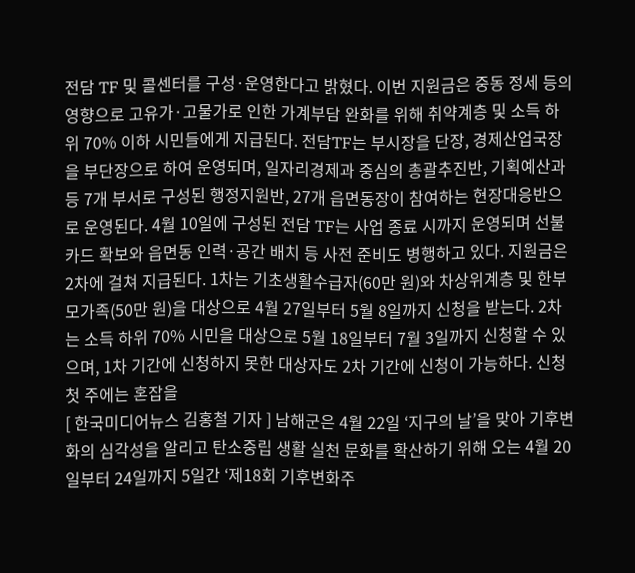전담 TF 및 콜센터를 구성·운영한다고 밝혔다. 이번 지원금은 중동 정세 등의 영향으로 고유가·고물가로 인한 가계부담 완화를 위해 취약계층 및 소득 하위 70% 이하 시민들에게 지급된다. 전담TF는 부시장을 단장, 경제산업국장을 부단장으로 하여 운영되며, 일자리경제과 중심의 총괄추진반, 기획예산과 등 7개 부서로 구성된 행정지원반, 27개 읍면동장이 참여하는 현장대응반으로 운영된다. 4월 10일에 구성된 전담 TF는 사업 종료 시까지 운영되며 선불카드 확보와 읍면동 인력·공간 배치 등 사전 준비도 병행하고 있다. 지원금은 2차에 걸쳐 지급된다. 1차는 기초생활수급자(60만 원)와 차상위계층 및 한부모가족(50만 원)을 대상으로 4월 27일부터 5월 8일까지 신청을 받는다. 2차는 소득 하위 70% 시민을 대상으로 5월 18일부터 7월 3일까지 신청할 수 있으며, 1차 기간에 신청하지 못한 대상자도 2차 기간에 신청이 가능하다. 신청 첫 주에는 혼잡을
[ 한국미디어뉴스 김홍철 기자 ] 남해군은 4월 22일 ‘지구의 날’을 맞아 기후변화의 심각성을 알리고 탄소중립 생활 실천 문화를 확산하기 위해 오는 4월 20일부터 24일까지 5일간 ‘제18회 기후변화주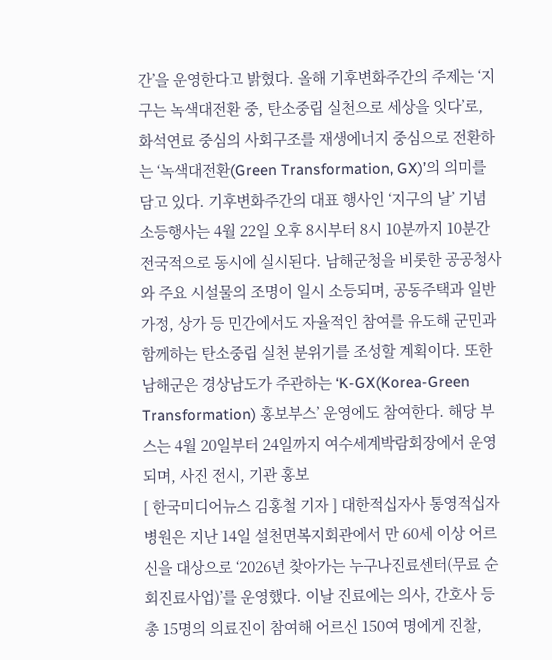간’을 운영한다고 밝혔다. 올해 기후변화주간의 주제는 ‘지구는 녹색대전환 중, 탄소중립 실천으로 세상을 잇다’로, 화석연료 중심의 사회구조를 재생에너지 중심으로 전환하는 ‘녹색대전환(Green Transformation, GX)’의 의미를 담고 있다. 기후변화주간의 대표 행사인 ‘지구의 날’ 기념 소등행사는 4월 22일 오후 8시부터 8시 10분까지 10분간 전국적으로 동시에 실시된다. 남해군청을 비롯한 공공청사와 주요 시설물의 조명이 일시 소등되며, 공동주택과 일반가정, 상가 등 민간에서도 자율적인 참여를 유도해 군민과 함께하는 탄소중립 실천 분위기를 조성할 계획이다. 또한 남해군은 경상남도가 주관하는 ‘K-GX(Korea-Green Transformation) 홍보부스’ 운영에도 참여한다. 해당 부스는 4월 20일부터 24일까지 여수세계박람회장에서 운영되며, 사진 전시, 기관 홍보
[ 한국미디어뉴스 김홍철 기자 ] 대한적십자사 통영적십자병원은 지난 14일 설천면복지회관에서 만 60세 이상 어르신을 대상으로 ‘2026년 찾아가는 누구나진료센터(무료 순회진료사업)’를 운영했다. 이날 진료에는 의사, 간호사 등 총 15명의 의료진이 참여해 어르신 150여 명에게 진찰,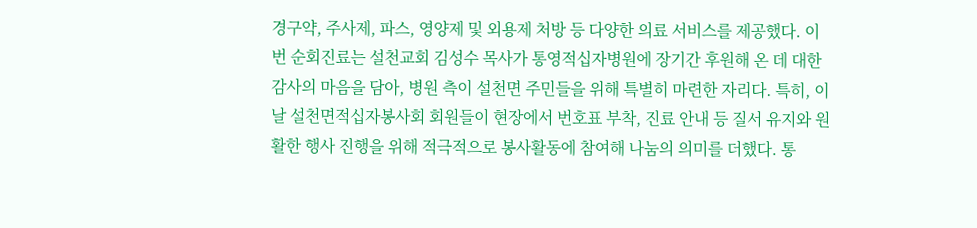경구약, 주사제, 파스, 영양제 및 외용제 처방 등 다양한 의료 서비스를 제공했다. 이번 순회진료는 설천교회 김성수 목사가 통영적십자병원에 장기간 후원해 온 데 대한 감사의 마음을 담아, 병원 측이 설천면 주민들을 위해 특별히 마련한 자리다. 특히, 이날 설천면적십자봉사회 회원들이 현장에서 번호표 부착, 진료 안내 등 질서 유지와 원활한 행사 진행을 위해 적극적으로 봉사활동에 참여해 나눔의 의미를 더했다. 통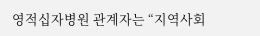영적십자병원 관계자는 “지역사회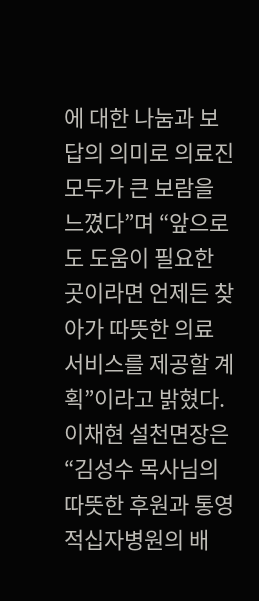에 대한 나눔과 보답의 의미로 의료진 모두가 큰 보람을 느꼈다”며 “앞으로도 도움이 필요한 곳이라면 언제든 찾아가 따뜻한 의료 서비스를 제공할 계획”이라고 밝혔다. 이채현 설천면장은 “김성수 목사님의 따뜻한 후원과 통영적십자병원의 배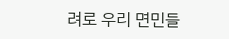려로 우리 면민들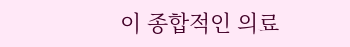이 종합적인 의료